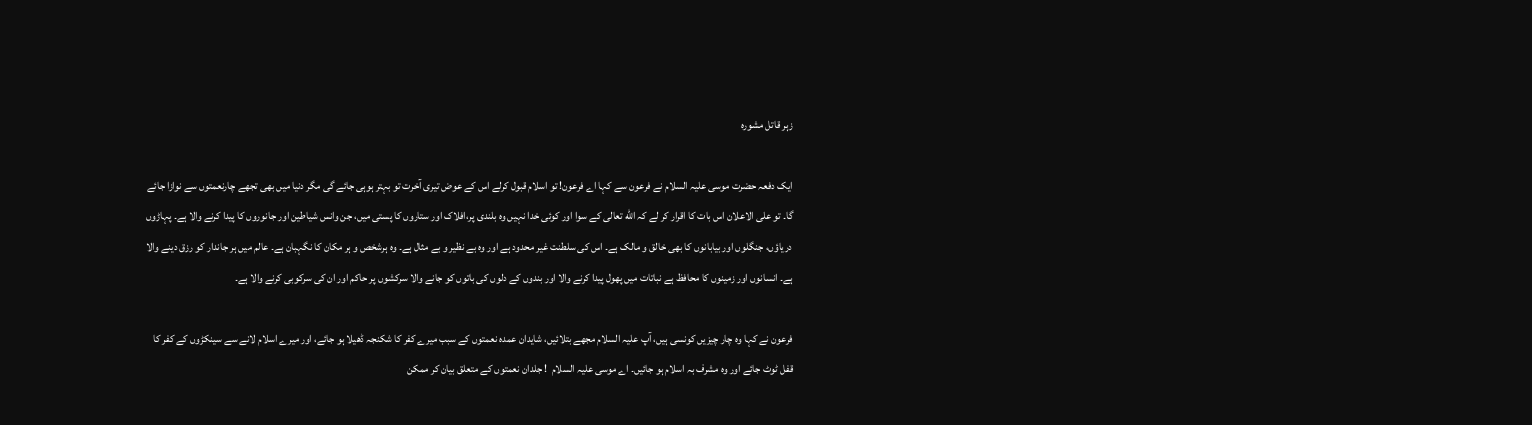زہر قاتل مشورہ

ایک دفعہ حضرت موسی علیہ السلام نے فرعون سے کہا اے فرعون! تو اسلام قبول کرلے اس کے عوض تیری آخرت تو بہتر ہوہی جائے گی مگر دنیا میں بھی تجھے چارنعمتوں سے نوازا جائے گا۔ تو علی الاعلان اس بات کا اقرار کر لے کہ الله تعالی کے سوا اور کوئی خدا نہیں وہ بلندی پر،افلاک اور ستاروں کا پستی میں، جن وانس شیاطین اور جانوروں کا پیدا کرنے والا ہے۔ پہاڑوں دریاؤں، جنگلوں اور بیابانوں کا بھی خالق و مالک ہے۔ اس کی سلطنت غیر محدود ہے اور وہ بے نظیر و بے مثال ہے۔ وہ ہرشخص و ہر مکان کا نگہبان ہے۔ عالم میں ہر جاندار کو رزق دینے والا ہے۔ انسانوں اور زمینوں کا محافظ ہے نباتات میں پھول پیدا کرنے والا اور بندوں کے دلوں کی باتوں کو جانے والا سرکشوں پر حاکم اور ان کی سرکوبی کرنے والا ہے۔

فرعون نے کہا وہ چار چیزیں کونسی ہیں، آپ علیہ السلام مجھے بتلائیں، شایدان عمده نعمتوں کے سبب میرے کفر کا شکنجہ ڈھیلا ہو جائے، اور میرے اسلام لانے سے سینکڑوں کے کفر کا قفل ٹوٹ جائے اور وہ مشرف بہ اسلام ہو جائیں۔ اے موسی علیہ السلام  ! جلدان نعمتوں کے متعلق بیان کر ممکن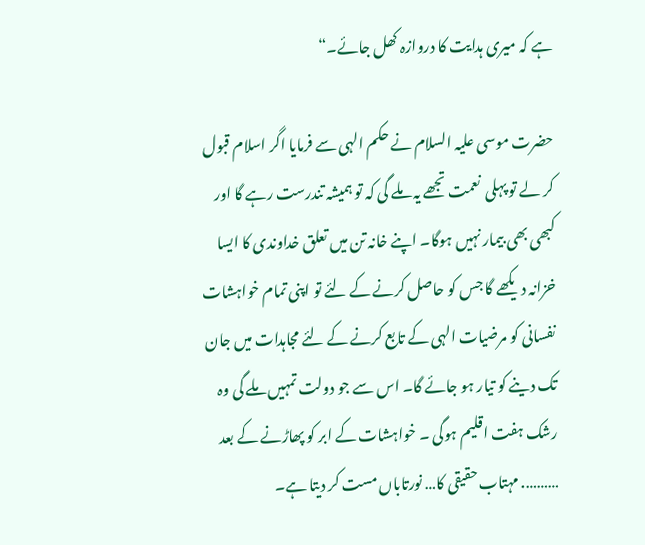ہے کہ میری ہدایت کا دروازہ کھل جائے۔“

حضرت موسی علیہ السلام نے حکم الہی سے فرمایا اگر اسلام قبول کر لے تو پہلی  نعمت تجھے یہ ملے گی کہ تو ہمیشہ تندرست رہے گا اور کبھی بھی بیمار نہیں ہوگا۔ اپنے خانہ تن میں تعلق خداوندی کا ایسا خزانہ دیکھے گا جس کو حاصل کرنے کے لئے تو اپنی تمام خواہشات نفسانی کو مرضیات الہی کے تابع کرنے کے لئے مجاہدات میں جان تک دینے کو تیار ہو جائے گا۔ اس سے جو دولت تمہیں ملے گی وہ رشک ہفت اقلیم ہوگی ۔ خواہشات کے ابر کو پھاڑنے کے بعد ………. مہتاب حقیقی کا… نورتاباں مست کر دیتا ہے۔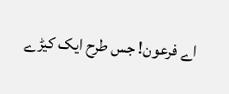اے فرعون! جس طرح ایک کیڑے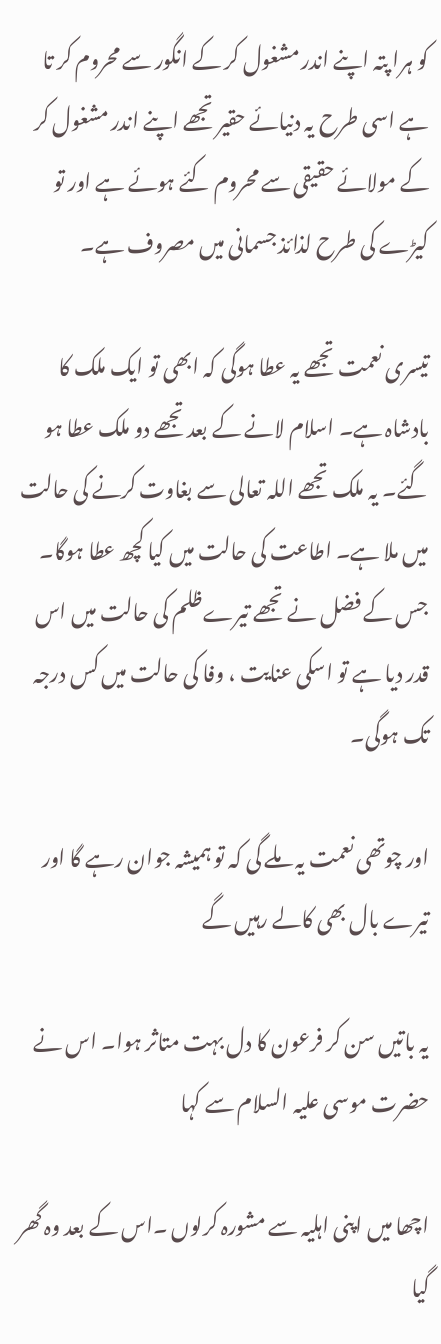کو ہرا پتہ اپنے اندر مشغول کر کے انگور سے محروم کر تا ہے اسی طرح یہ دنیائے حقیر تجھے اپنے اندر مشغول کر کے مولائے حقیقی سے محروم کئے ہوئے ہے اور تو کیڑے کی طرح لذائذ جسمانی میں مصروف ہے۔

تیسری نعمت تجھے یہ عطا ہوگی کہ ابھی تو ایک ملک کا بادشاہ ہے۔ اسلام لانے کے بعد تجھے دو ملک عطا ہو گئے۔ یہ ملک تجھے اللہ تعالی سے بغاوت کرنے کی حالت میں ملا ہے۔ اطاعت کی حالت میں کیا کچھ عطا ہوگا۔ جس کے فضل نے تجھے تیرےظلم کی حالت میں اس قدر دیا ہے تو اسکی عنایت ، وفا کی حالت میں کس درجہ تک ہوگی۔

اور چوتھی نعمت یہ ملے گی کہ تو ہمیشہ جوان رہے گا اور تیرے بال بھی کالے رہیں گے

یہ باتیں سن کر فرعون کا دل بہت متاثر ہوا۔ اس نے حضرت موسی علیہ السلام سے کہا

اچھا میں اپنی اہلیہ سے مشورہ کرلوں ۔اس کے بعد وہ گھر گیا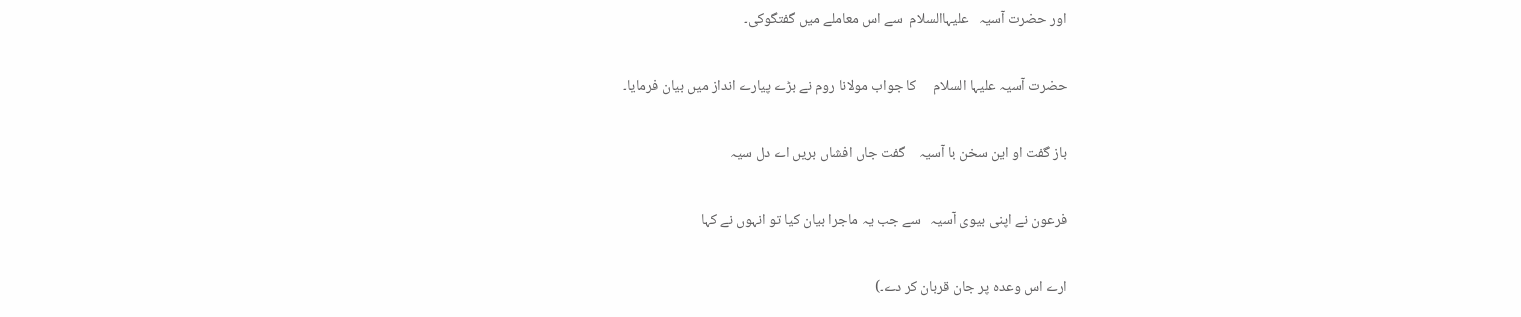اور حضرت آسیہ   علیہاالسلام  سے اس معاملے میں گفتگوکی۔

حضرت آسیہ علیہا السلام     کا جواب مولانا روم نے بڑے پیارے انداز میں بیان فرمایا۔

باز گفت او این سخن با آسیہ    گفت جاں افشاں بریں اے دل سیہ

فرعون نے اپنی بیوی آسیہ   سے جب یہ ماجرا بیان کیا تو انہوں نے کہا

ارے اس وعده پر جان قربان کر دے۔)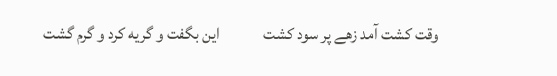وقت کشت آمد زهے پر سود کشت             این بگفت و گریه کرد و گرم گشت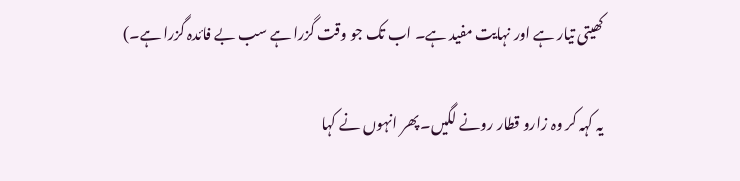کھیتی تیار ہے اور نہایت مفید ہے۔ اب تک جو وقت گزرا ہے سب بے فائدہ گزرا ہے۔)

یہ کہہ کر وہ زارو قطار رونے لگیں۔ پھر انہوں نے کہا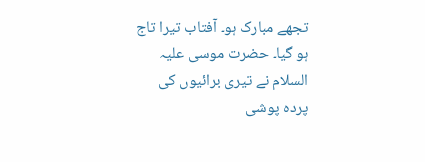تجھے مبارک ہو۔ آفتاب تیرا تاج ہو گیا۔ حضرت موسی علیہ السلام نے تیری برائیوں کی پردہ پوشی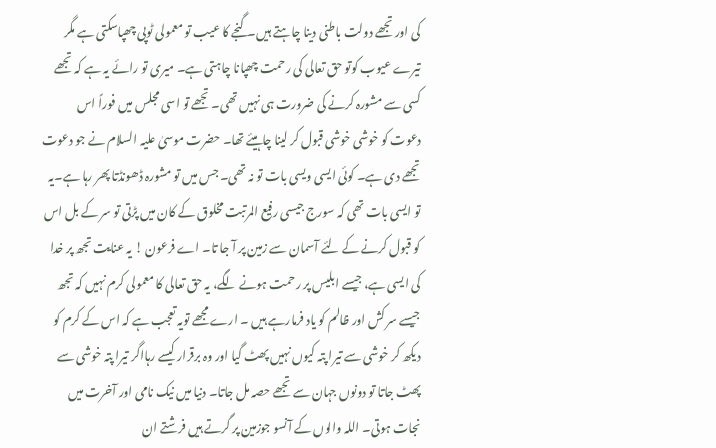کی اور تجھے دولت باطنی دینا چاہتے ہیں۔ گنجے کا عیب تو معمولی ٹوپی چھپاسکتی ہے مگر تیرے عیوب کوتو حق تعالی کی رحمت چھپانا چاہتی ہے۔ میری تو رائے یہ ہے کہ تجھے کسی سے مشورہ کرنے کی ضرورت ہی نہیں تھی۔ تجھے تو اسی مجلس میں فوراً اس دعوت کو خوشی خوشی قبول کر لینا چاہیئے تھا۔ حضرت موسیٰ علیہ السلام نے جو دعوت تجھے دی ہے۔ کوئی ایسی ویسی بات تو نہ تھی۔ جس میں تو مشورہ ڈھونڈتا پھر رہا ہے۔یہ تو ایسی بات تھی کہ سورج جیسی رفیع المرتبت مخلوق کے کان میں پڑتی تو سر کے بل اس کو قبول کرنے کے لئے آسمان سے زمین پر آ جا تا۔ اے فرعون ! یہ عنایت تجھ پر خدا کی ایسی ہے، جیسے ابلیس پر رحمت ہونے لگے، یہ حق تعالی کا معمولی کرم نہیں کہ تجھ جیسے سر کش اور ظالم کو یاد فرمارہے ہیں ۔ ارے مجھے تویہ تعجب ہے کہ اس کے کرم کو دیکھ کر خوشی سے تیرا پتہ کیوں نہیں پھٹ گیا اور وہ برقرار کیسے رہااگر تیرا پتہ خوشی سے پھٹ جاتا تو دونوں جہان سے تجھے حصہ مل جاتا۔ دنیا میں نیک نامی اور آخرت میں نجات ہوتی۔ اللہ والوں کے آنسو جوزمین پر گرتے ہیں فرشتے ان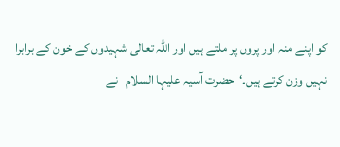کو اپنے منہ اور پروں پر ملتے ہیں اور اللہ تعالی شہیدوں کے خون کے برابرا نہیں وزن کرتے ہیں۔‘حضرت آسیہ علیہا السلام   نے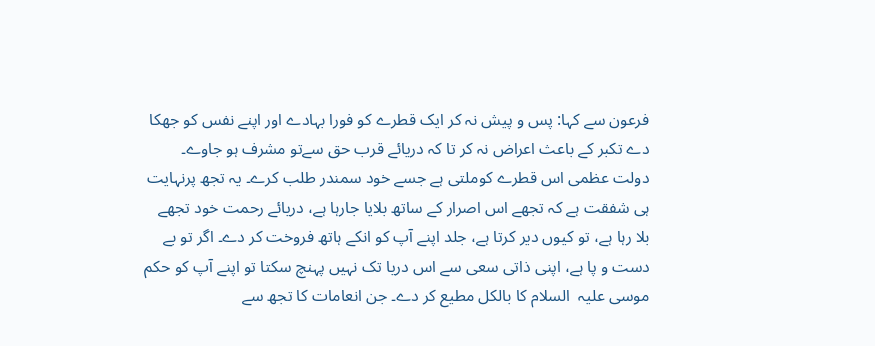فرعون سے کہا: پس و پیش نہ کر ایک قطرے کو فورا بہادے اور اپنے نفس کو جھکا دے تکبر کے باعث اعراض نہ کر تا کہ دریائے قرب حق سےتو مشرف ہو جاوے۔ دولت عظمی اس قطرے کوملتی ہے جسے خود سمندر طلب کرے۔ یہ تجھ پرنہایت ہی شفقت ہے کہ تجھے اس اصرار کے ساتھ بلایا جارہا ہے، دریائے رحمت خود تجھے بلا رہا ہے، تو کیوں دیر کرتا ہے، جلد اپنے آپ کو انکے ہاتھ فروخت کر دے۔ اگر تو بے دست و پا ہے، اپنی ذاتی سعی سے اس دریا تک نہیں پہنچ سکتا تو اپنے آپ کو حکم موسی علیہ  السلام کا بالکل مطیع کر دے۔ جن انعامات کا تجھ سے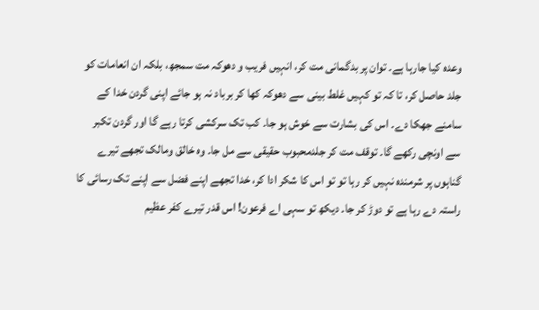وعدہ کیا جارہا ہے۔ توان پر بدگمانی مت کر، انہیں فریب و دھوکہ مت سمجھ، بلکہ ان انعامات کو جلد حاصل کر، تا کہ تو کہیں غلط بینی سے دھوکہ کھا کر برباد نہ ہو جائے اپنی گردن خدا کے سامنے جھکا دے۔ اس کی بشارت سے خوش ہو جا۔ کب تک سرکشی کرتا رہے گا اور گردن تکبر سے اونچی رکھے گا۔ توقف مت کر جلدمحبوب حقیقی سے مل جا۔ وہ خالق ومالک تجھے تیرے گناہوں پر شرمندہ نہیں کر رہا تو تو اس کا شکر ادا کر، خدا تجھے اپنے فضل سے اپنے تک رسائی کا راستہ دے رہا ہے تو دوڑ کر جا۔ دیکھ تو سہی اے فرعون! اس قدر تیرے کفر عظیم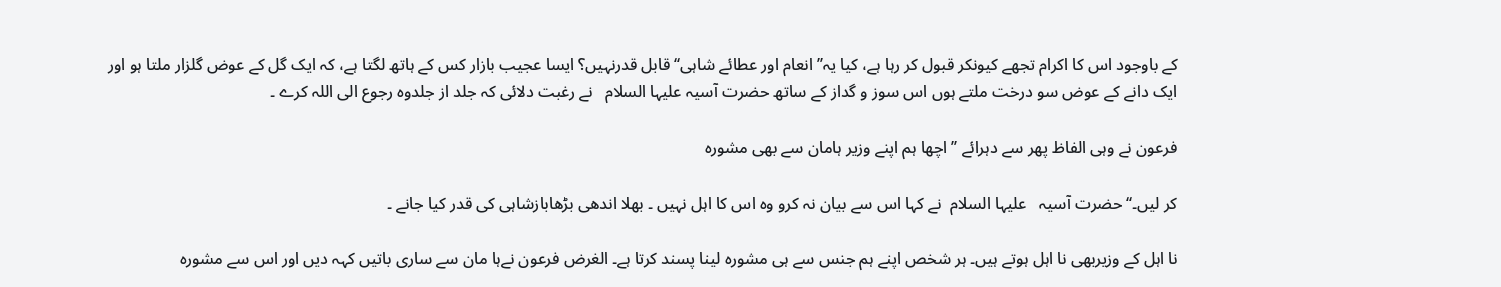کے باوجود اس کا اکرام تجھے کیونکر قبول کر رہا ہے، کیا یہ’’انعام اور عطائے شاہی‘‘ قابل قدرنہیں؟ ایسا عجیب بازار کس کے ہاتھ لگتا ہے، کہ ایک گل کے عوض گلزار ملتا ہو اور ایک دانے کے عوض سو درخت ملتے ہوں اس سوز و گداز کے ساتھ حضرت آسیہ علیہا السلام   نے رغبت دلائی کہ جلد از جلدوه رجوع الی اللہ کرے ۔

فرعون نے وہی الفاظ پھر سے دہرائے ’’اچھا ہم اپنے وزیر ہامان سے بھی مشورہ

کر لیں۔‘‘حضرت آسیہ   علیہا السلام  نے کہا اس سے بیان نہ کرو وہ اس کا اہل نہیں ۔ بھلا اندھی بڑھابازشاہی کی قدر کیا جانے ۔

نا اہل کے وزیربھی نا اہل ہوتے ہیں۔ ہر شخص اپنے ہم جنس سے ہی مشورہ لینا پسند کرتا ہے۔ الغرض فرعون نےہا مان سے ساری باتیں کہہ دیں اور اس سے مشورہ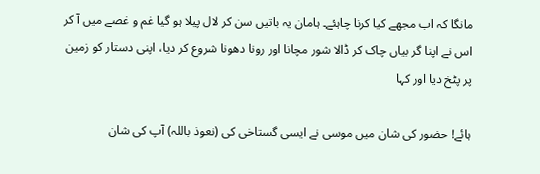مانگا کہ اب مجھے کیا کرنا چاہئے۔ ہامان یہ باتیں سن کر لال پیلا ہو گیا غم و غصے میں آ کر اس نے اپنا گر بیاں چاک کر ڈالا شور مچانا اور رونا دھونا شروع کر دیا، اپنی دستار کو زمین پر پٹخ دیا اور کہا

ہائے! حضور کی شان میں موسی نے ایسی گستاخی کی (نعوذ باللہ) آپ کی شان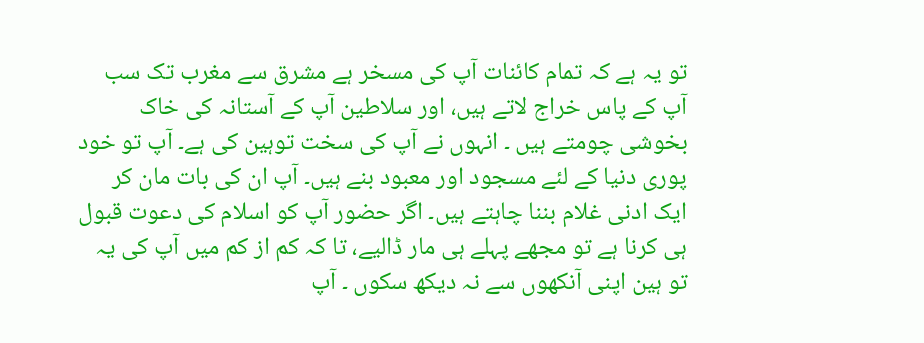تو یہ ہے کہ تمام کائنات آپ کی مسخر ہے مشرق سے مغرب تک سب آپ کے پاس خراج لاتے ہیں، اور سلاطین آپ کے آستانہ کی خاک بخوشی چومتے ہیں ۔ انہوں نے آپ کی سخت توہین کی ہے۔ آپ تو خود پوری دنیا کے لئے مسجود اور معبود بنے ہیں۔ آپ ان کی بات مان کر ایک ادنی غلام بننا چاہتے ہیں۔ اگر حضور آپ کو اسلام کی دعوت قبول ہی کرنا ہے تو مجھے پہلے ہی مار ڈالیے، تا کہ کم از کم میں آپ کی یہ تو ہین اپنی آنکھوں سے نہ دیکھ سکوں ۔ آپ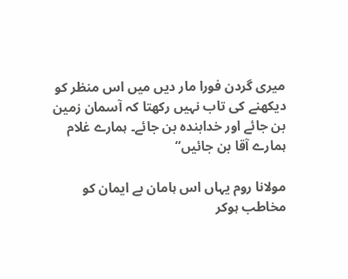میری گردن فورا مار دیں میں اس منظر کو دیکھنے کی تاب نہیں رکھتا کہ آسمان زمین بن جائے اور خدابنده بن جائے۔ ہمارے غلام ہمارے آقا بن جائیں‘‘

مولانا روم یہاں اس ہامان بے ایمان کو مخاطب ہوکر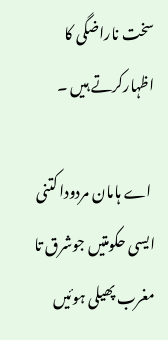سخت ناراضگی کا اظہارکرتے ہیں ۔

 اے ہامان مردودا کتنی ایسی حکومتیں جوشرق تا مغرب پھیلی ہوئیں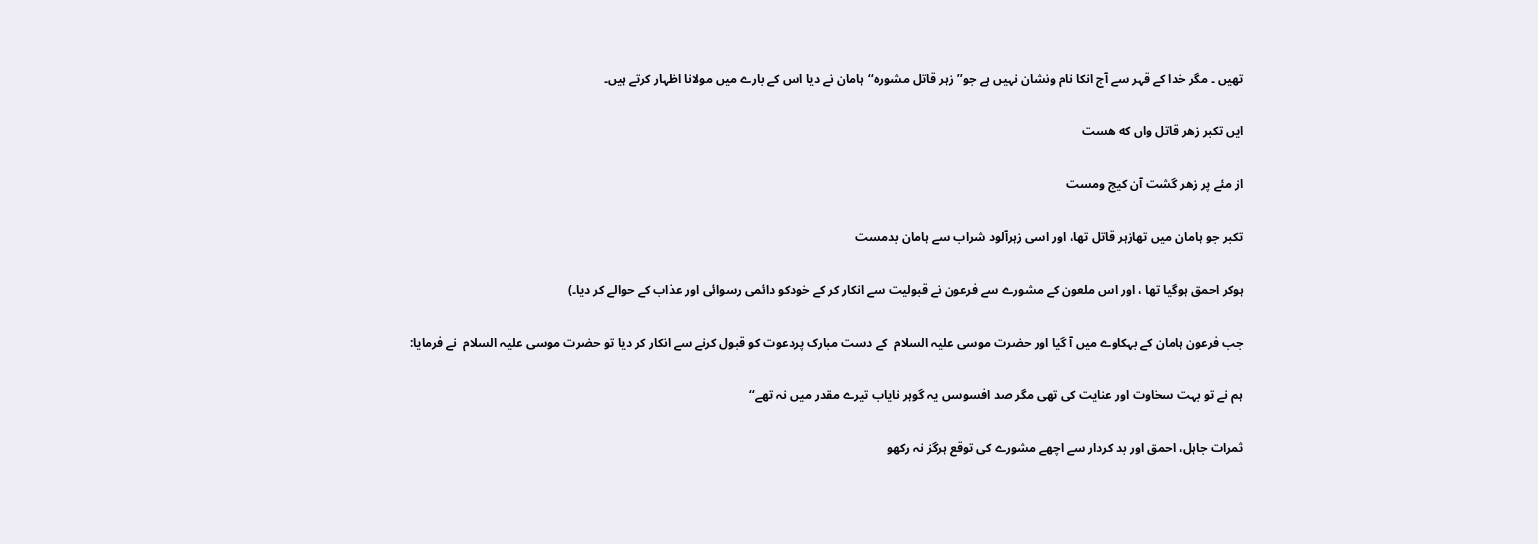تھیں ۔ مگر خدا کے قہر سے آج انکا نام ونشان نہیں ہے جو’’ زہر قاتل مشوره‘‘ہامان نے دیا اس کے بارے میں مولانا اظہار کرتے ہیں۔

ایں تکبر زهر قاتل واں که هست

از مئے پر زهر گشت آن كيج ومست

تکبر جو ہامان میں تھازہر قاتل تھا، اور اسی زہرآلود شراب سے ہامان بدمست

ہوکر احمق ہوگیا تھا ، اور اس ملعون کے مشورے سے فرعون نے قبولیت سے انکار کر کے خودکو دائمی رسوائی اور عذاب کے حوالے کر دیا۔)

جب فرعون ہامان کے بہکاوے میں آ گیا اور حضرت موسی علیہ السلام  کے دست مبارک پردعوت کو قبول کرنے سے انکار کر دیا تو حضرت موسی علیہ السلام  نے فرمایا:

ہم نے تو بہت سخاوت اور عنایت کی تھی مگر صد افسوسں یہ گوہر نایاب تیرے مقدر میں نہ تھے‘‘

ثمرات جاہل، احمق اور بد کردار سے اچھے مشورے کی توقع ہرگز نہ رکھو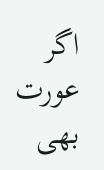اگر عورت بھی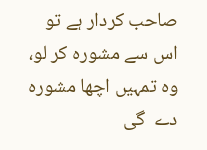صاحب کردار ہے تو اس سے مشورہ کر لو، وہ تمہیں اچھا مشورہ دے  گی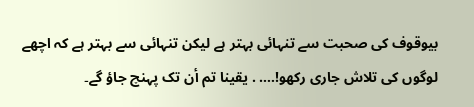بیوقوف کی صحبت سے تنہائی بہتر ہے لیکن تنہائی سے بہتر ہے کہ اچھے لوگوں کی تلاش جاری رکھو!…. . یقینا تم أن تک پہنچ جاؤ گے۔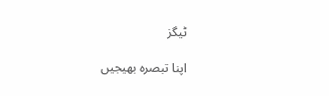ٹیگز

اپنا تبصرہ بھیجیں